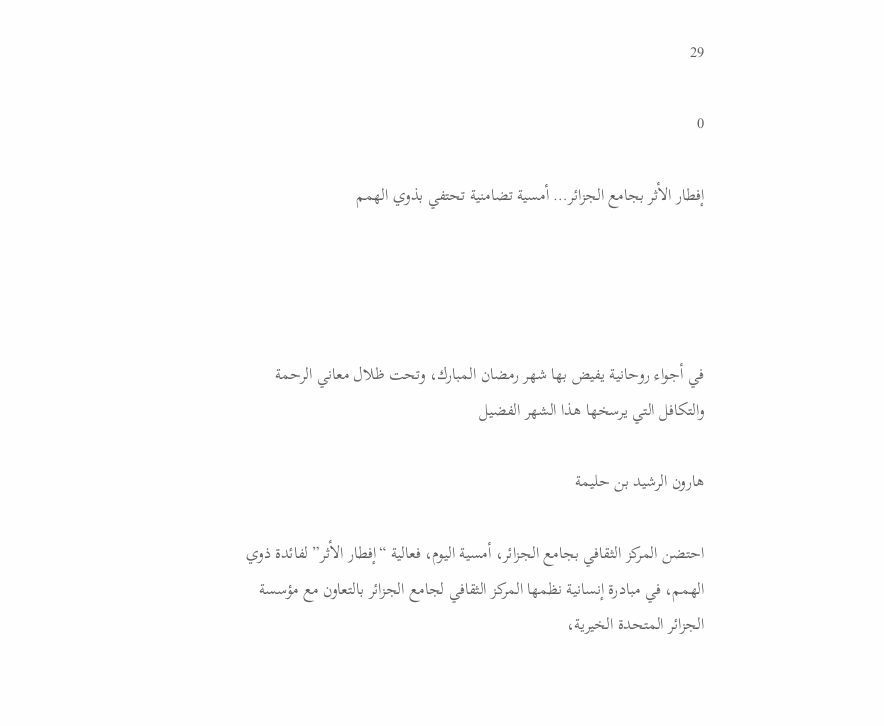29

0

إفطار الأثر بجامع الجزائر… أمسية تضامنية تحتفي بذوي الهمم




في أجواء روحانية يفيض بها شهر رمضان المبارك، وتحت ظلال معاني الرحمة والتكافل التي يرسخها هذا الشهر الفضيل

هارون الرشيد بن حليمة

احتضن المركز الثقافي بجامع الجزائر، أمسية اليوم، فعالية “إفطار الأثر” لفائدة ذوي الهمم، في مبادرة إنسانية نظمها المركز الثقافي لجامع الجزائر بالتعاون مع مؤسسة الجزائر المتحدة الخيرية،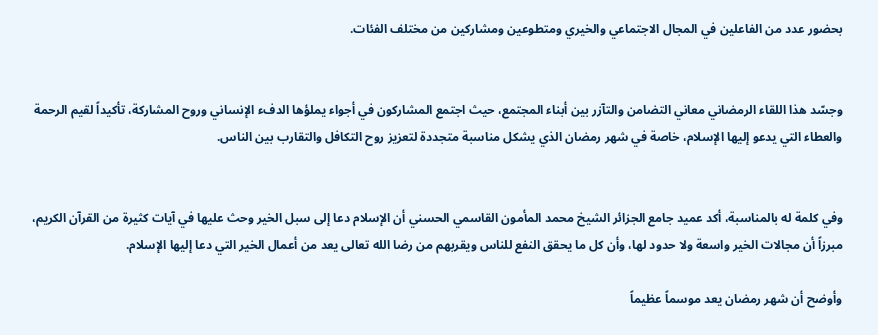بحضور عدد من الفاعلين في المجال الاجتماعي والخيري ومتطوعين ومشاركين من مختلف الفئات.


وجسّد هذا اللقاء الرمضاني معاني التضامن والتآزر بين أبناء المجتمع، حيث اجتمع المشاركون في أجواء يملؤها الدفء الإنساني وروح المشاركة، تأكيداً لقيم الرحمة والعطاء التي يدعو إليها الإسلام، خاصة في شهر رمضان الذي يشكل مناسبة متجددة لتعزيز روح التكافل والتقارب بين الناس.


وفي كلمة له بالمناسبة، أكد عميد جامع الجزائر الشيخ محمد المأمون القاسمي الحسني أن الإسلام دعا إلى سبل الخير وحث عليها في آيات كثيرة من القرآن الكريم، مبرزاً أن مجالات الخير واسعة ولا حدود لها، وأن كل ما يحقق النفع للناس ويقربهم من رضا الله تعالى يعد من أعمال الخير التي دعا إليها الإسلام.

وأوضح أن شهر رمضان يعد موسماً عظيماً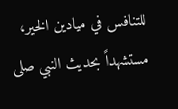للتنافس في ميادين الخير، مستشهداً بحديث النبي صلى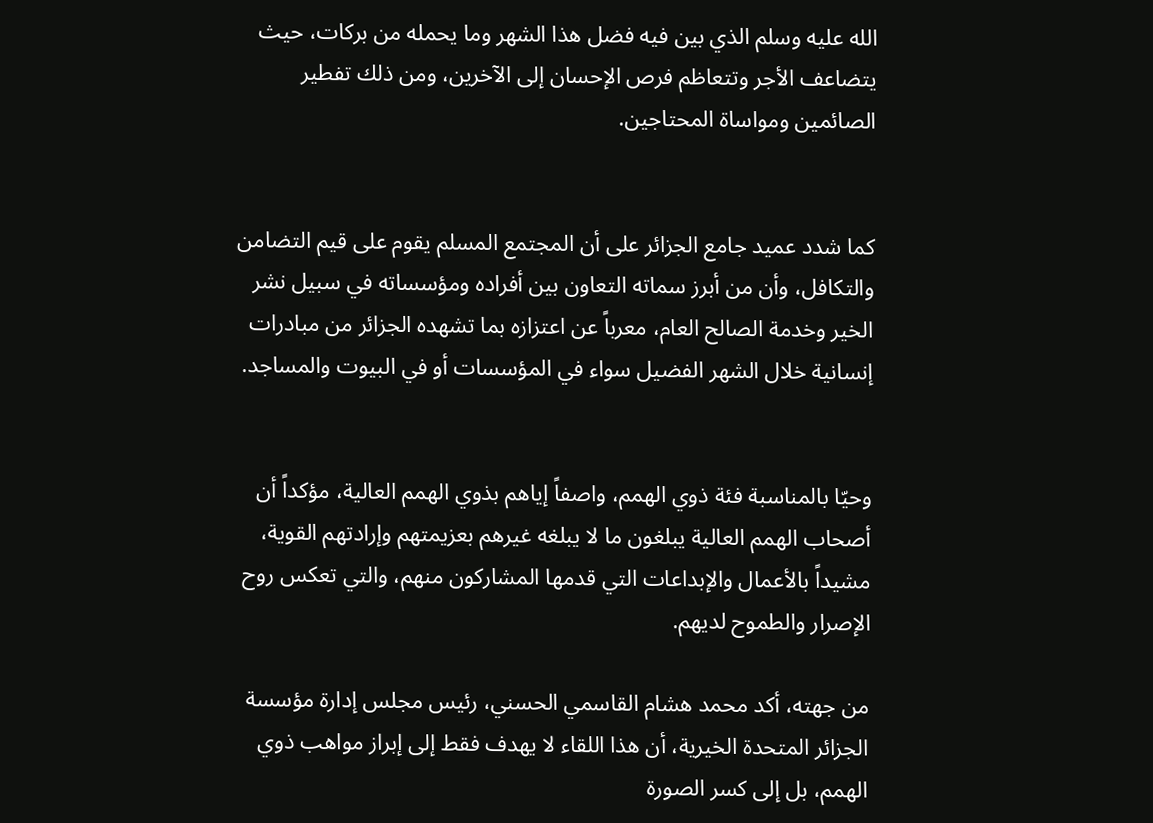الله عليه وسلم الذي بين فيه فضل هذا الشهر وما يحمله من بركات، حيث يتضاعف الأجر وتتعاظم فرص الإحسان إلى الآخرين، ومن ذلك تفطير الصائمين ومواساة المحتاجين.


كما شدد عميد جامع الجزائر على أن المجتمع المسلم يقوم على قيم التضامن والتكافل، وأن من أبرز سماته التعاون بين أفراده ومؤسساته في سبيل نشر الخير وخدمة الصالح العام، معرباً عن اعتزازه بما تشهده الجزائر من مبادرات إنسانية خلال الشهر الفضيل سواء في المؤسسات أو في البيوت والمساجد.


وحيّا بالمناسبة فئة ذوي الهمم، واصفاً إياهم بذوي الهمم العالية، مؤكداً أن أصحاب الهمم العالية يبلغون ما لا يبلغه غيرهم بعزيمتهم وإرادتهم القوية، مشيداً بالأعمال والإبداعات التي قدمها المشاركون منهم، والتي تعكس روح الإصرار والطموح لديهم.

من جهته، أكد محمد هشام القاسمي الحسني، رئيس مجلس إدارة مؤسسة الجزائر المتحدة الخيرية، أن هذا اللقاء لا يهدف فقط إلى إبراز مواهب ذوي الهمم، بل إلى كسر الصورة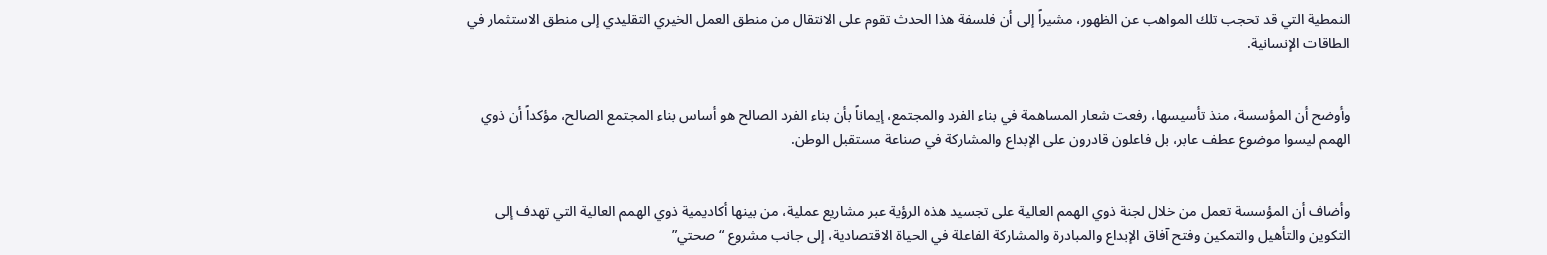النمطية التي قد تحجب تلك المواهب عن الظهور، مشيراً إلى أن فلسفة هذا الحدث تقوم على الانتقال من منطق العمل الخيري التقليدي إلى منطق الاستثمار في الطاقات الإنسانية.


وأوضح أن المؤسسة، منذ تأسيسها، رفعت شعار المساهمة في بناء الفرد والمجتمع، إيماناً بأن بناء الفرد الصالح هو أساس بناء المجتمع الصالح، مؤكداً أن ذوي الهمم ليسوا موضوع عطف عابر، بل فاعلون قادرون على الإبداع والمشاركة في صناعة مستقبل الوطن.


وأضاف أن المؤسسة تعمل من خلال لجنة ذوي الهمم العالية على تجسيد هذه الرؤية عبر مشاريع عملية، من بينها أكاديمية ذوي الهمم العالية التي تهدف إلى التكوين والتأهيل والتمكين وفتح آفاق الإبداع والمبادرة والمشاركة الفاعلة في الحياة الاقتصادية، إلى جانب مشروع “صحتي”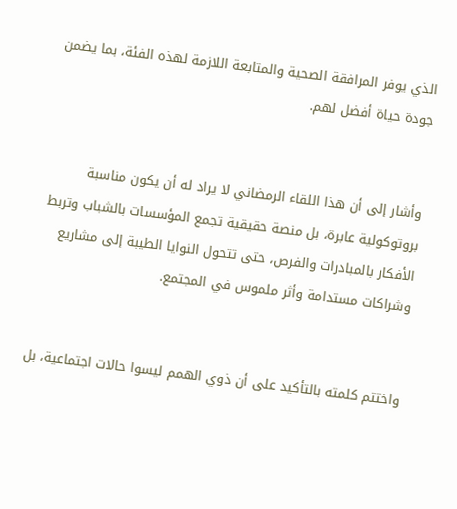الذي يوفر المرافقة الصحية والمتابعة اللازمة لهذه الفئة، بما يضمن جودة حياة أفضل لهم.


وأشار إلى أن هذا اللقاء الرمضاني لا يراد له أن يكون مناسبة بروتوكولية عابرة، بل منصة حقيقية تجمع المؤسسات بالشباب وتربط الأفكار بالمبادرات والفرص، حتى تتحول النوايا الطيبة إلى مشاريع وشراكات مستدامة وأثر ملموس في المجتمع.


واختتم كلمته بالتأكيد على أن ذوي الهمم ليسوا حالات اجتماعية، بل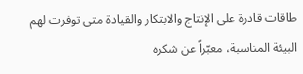طاقات قادرة على الإنتاج والابتكار والقيادة متى توفرت لهم البيئة المناسبة، معبّراً عن شكره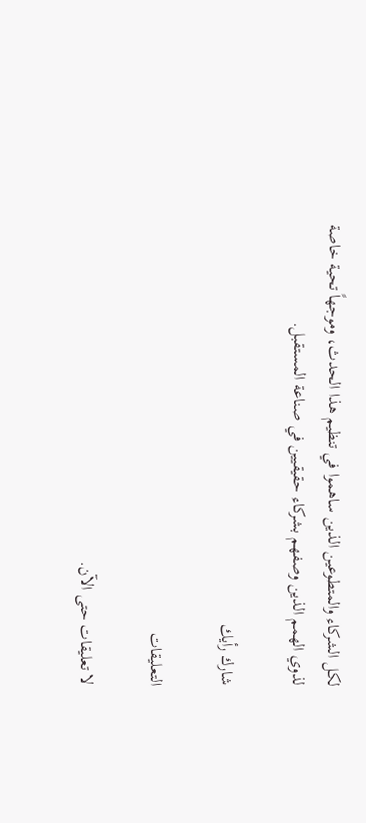لكل الشركاء والمتطوعين الذين ساهموا في تنظيم هذا الحدث، وموجهاً تحية خاصة لذوي الهمم الذين وصفهم بشركاء حقيقيين في صناعة المستقبل.

شارك رأيك

التعليقات

لا تعليقات حتى الآن.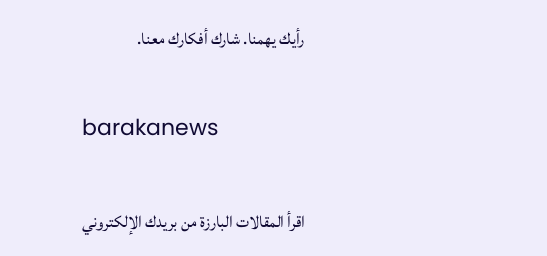رأيك يهمنا. شارك أفكارك معنا.

barakanews

اقرأ المقالات البارزة من بريدك الإلكتروني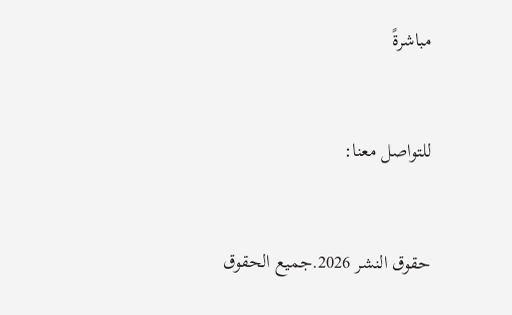مباشرةً


للتواصل معنا:


حقوق النشر 2026.جميع الحقوق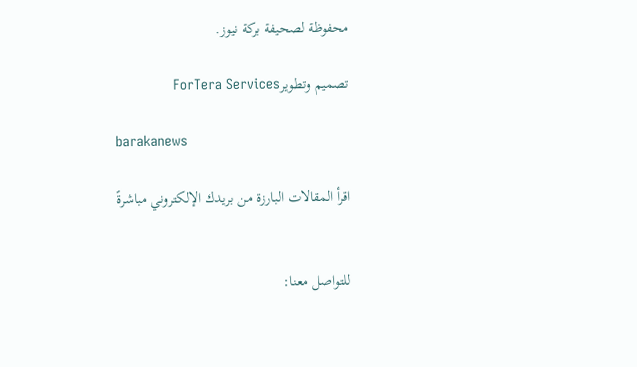محفوظة لصحيفة بركة نيوز.

تصميم وتطويرForTera Services

barakanews

اقرأ المقالات البارزة من بريدك الإلكتروني مباشرةً


للتواصل معنا: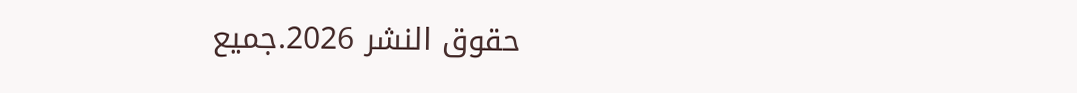حقوق النشر 2026.جميع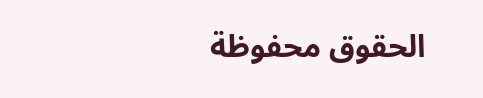الحقوق محفوظة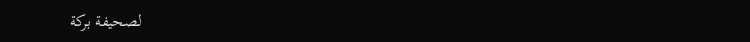لصحيفة بركة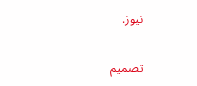نيوز.

تصميم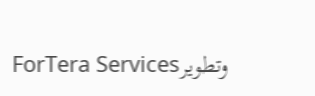وتطويرForTera Services